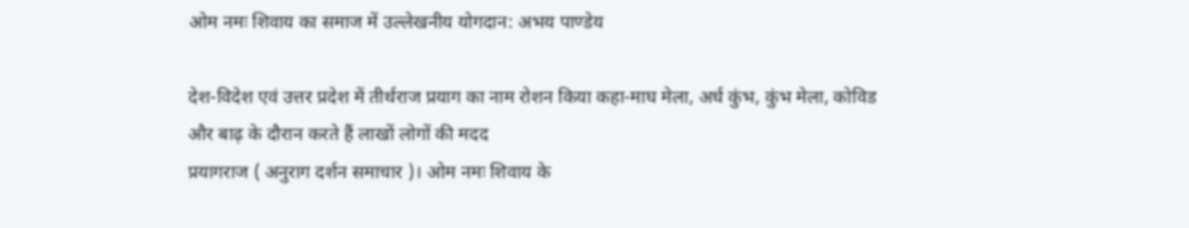ओम नमः शिवाय का समाज में उल्लेखनीय योगदान: अभय पाण्डेय

देश-विदेश एवं उत्तर प्रदेश में तीर्थराज प्रयाग का नाम रोशन किया कहा-माघ मेला, अर्ध कुंभ, कुंभ मेला, कोविड और बाढ़ के दौरान करते हैं लाखों लोगों की मदद
प्रयागराज ( अनुराग दर्शन समाचार )। ओम नमः शिवाय के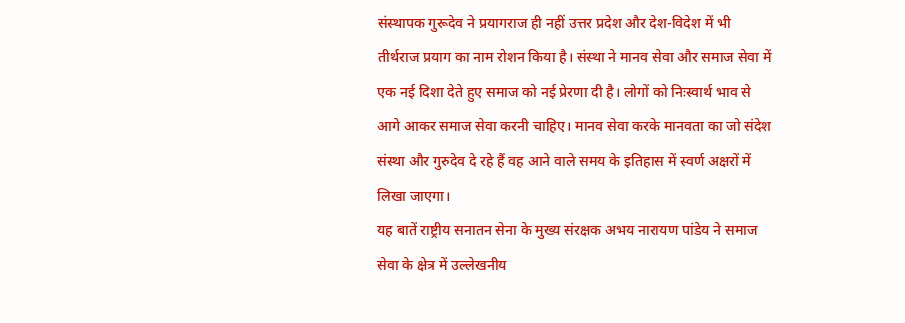संस्थापक गुरूदेव ने प्रयागराज ही नहीं उत्तर प्रदेश और देश-विदेश में भी तीर्थराज प्रयाग का नाम रोशन किया है। संस्था ने मानव सेवा और समाज सेवा में एक नई दिशा देते हुए समाज को नई प्रेरणा दी है। लोगों को निःस्वार्थ भाव से आगे आकर समाज सेवा करनी चाहिए। मानव सेवा करके मानवता का जो संदेश संस्था और गुरुदेव दे रहे हैं वह आने वाले समय के इतिहास में स्वर्ण अक्षरों में लिखा जाएगा।
यह बातें राष्ट्रीय सनातन सेना के मुख्य संरक्षक अभय नारायण पांडेय ने समाज सेवा के क्षेत्र में उल्लेखनीय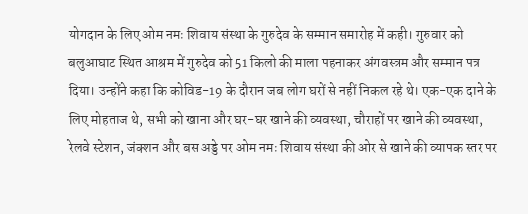योगदान के लिए ओम नमः शिवाय संस्था के गुरुदेव के सम्मान समारोह में कही। गुरुवार को बलुआघाट स्थित आश्रम में गुरुदेव को 51 किलो की माला पहनाकर अंगवस्त्रम और सम्मान पत्र दिया। उन्होंने कहा कि कोविड-19 के दौरान जब लोग घरों से नहीं निकल रहे थे। एक-एक दाने के लिए मोहताज थे, सभी को खाना और घर-घर खाने की व्यवस्था, चौराहों पर खाने की व्यवस्था, रेलवे स्टेशन, जंक्शन और बस अड्डे पर ओम नमः शिवाय संस्था की ओर से खाने की व्यापक स्तर पर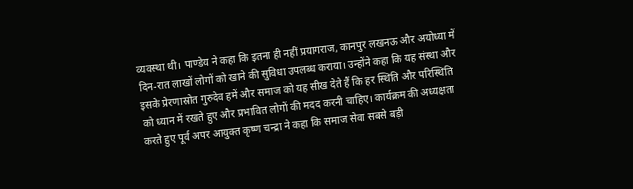व्यवस्था थी। पाण्डेय ने कहा कि इतना ही नहीं प्रयागराज, कानपुर लखनऊ और अयोध्या में दिन-रात लाखों लोगों को खाने की सुविधा उपलब्ध कराया। उन्होंने कहा कि यह संस्था और इसके प्रेरणास्रोत गुरुदेव हमें और समाज को यह सीख देते हैं कि हर स्थिति और परिस्थिति को ध्यान में रखते हुए और प्रभावित लोगों की मदद करनी चाहिए। कार्यक्रम की अध्यक्षता करते हुए पूर्व अपर आयुक्त कृष्ण चन्द्रा ने कहा कि समाज सेवा सबसे बड़ी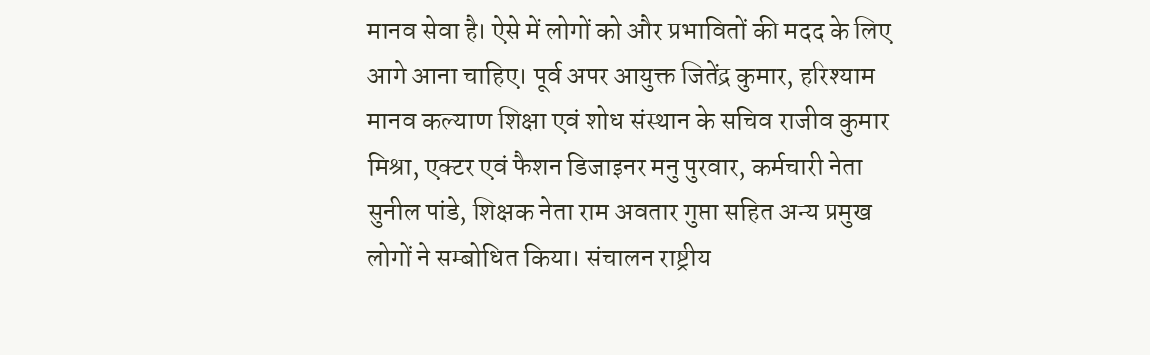मानव सेवा है। ऐसे में लोगों को और प्रभावितों की मदद के लिए आगे आना चाहिए। पूर्व अपर आयुक्त जितेंद्र कुमार, हरिश्याम मानव कल्याण शिक्षा एवं शोध संस्थान के सचिव राजीव कुमार मिश्रा, एक्टर एवं फैशन डिजाइनर मनु पुरवार, कर्मचारी नेता सुनील पांडे, शिक्षक नेता राम अवतार गुप्ता सहित अन्य प्रमुख लोगों ने सम्बोधित किया। संचालन राष्ट्रीय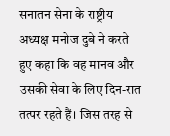सनातन सेना के राष्ट्रीय अध्यक्ष मनोज दुबे ने करते हुए कहा कि वह मानव और उसकी सेवा के लिए दिन-रात तत्पर रहते हैं। जिस तरह से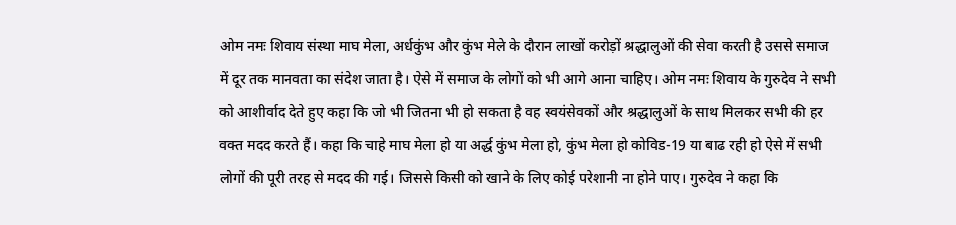ओम नमः शिवाय संस्था माघ मेला, अर्धकुंभ और कुंभ मेले के दौरान लाखों करोड़ों श्रद्धालुओं की सेवा करती है उससे समाज में दूर तक मानवता का संदेश जाता है। ऐसे में समाज के लोगों को भी आगे आना चाहिए। ओम नमः शिवाय के गुरुदेव ने सभी को आशीर्वाद देते हुए कहा कि जो भी जितना भी हो सकता है वह स्वयंसेवकों और श्रद्धालुओं के साथ मिलकर सभी की हर वक्त मदद करते हैं। कहा कि चाहे माघ मेला हो या अर्द्ध कुंभ मेला हो, कुंभ मेला हो कोविड-19 या बाढ रही हो ऐसे में सभी लोगों की पूरी तरह से मदद की गई। जिससे किसी को खाने के लिए कोई परेशानी ना होने पाए। गुरुदेव ने कहा कि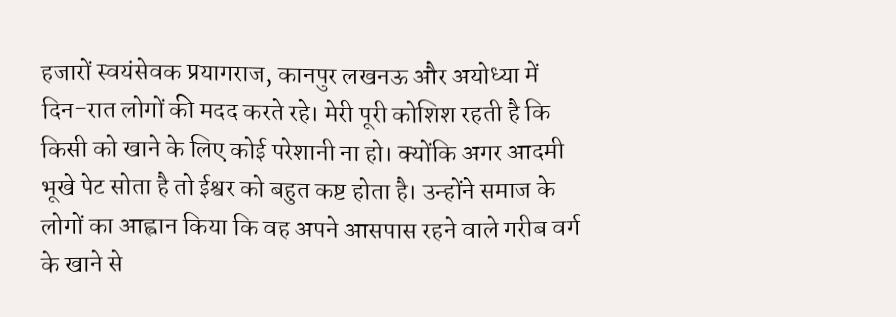हजारों स्वयंसेवक प्रयागराज, कानपुर लखनऊ और अयोध्या में दिन-रात लोगों की मदद करते रहे। मेरी पूरी कोशिश रहती है कि किसी को खाने के लिए कोई परेशानी ना हो। क्योंकि अगर आदमी भूखे पेट सोता है तो ईश्वर को बहुत कष्ट होता है। उन्होंने समाज के लोगों का आह्वान किया कि वह अपने आसपास रहने वाले गरीब वर्ग के खाने से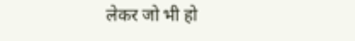लेकर जो भी हो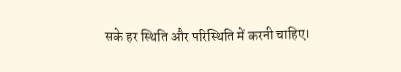सके हर स्थिति और परिस्थिति में करनी चाहिए।